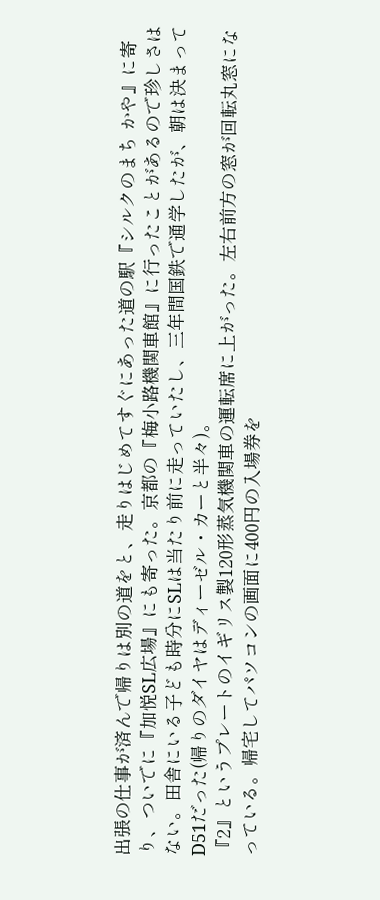出張の仕事が済んで帰りは別の道をと、走りはじめてすぐにあった道の駅『シルクのまち かや』に寄り、ついでに『加悦SL広場』にも寄った。京都の『梅小路機関車館』に行ったことがあるので珍しさはない。田舎にいる子ども時分にSLは当たり前に走っていたし、三年間国鉄で通学したが、朝は決まってD51だった(帰りのダイヤはディーゼル・カーと半々)。
『2』というプレートのイギリス製120形蒸気機関車の運転席に上がった。左右前方の窓が回転丸窓になっている。帰宅してパソコンの画面に400円の入場券を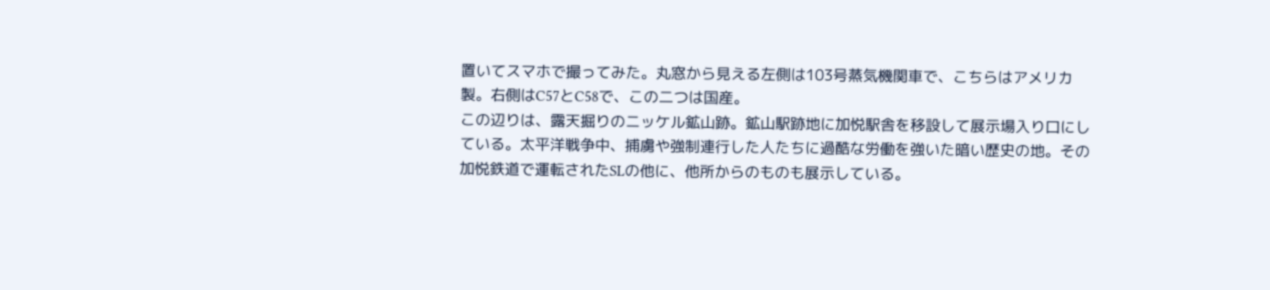置いてスマホで撮ってみた。丸窓から見える左側は103号蒸気機関車で、こちらはアメリカ製。右側はC57とC58で、この二つは国産。
この辺りは、露天掘りのニッケル鉱山跡。鉱山駅跡地に加悦駅舎を移設して展示場入り口にしている。太平洋戦争中、捕虜や強制連行した人たちに過酷な労働を強いた暗い歴史の地。その加悦鉄道で運転されたSLの他に、他所からのものも展示している。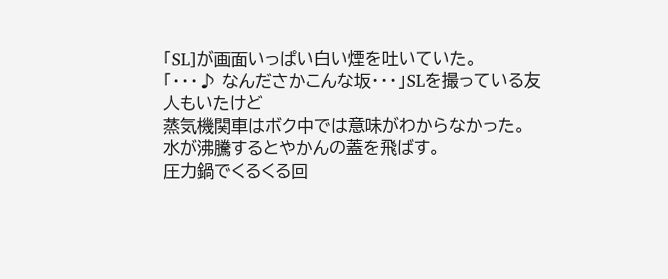「SL]が画面いっぱい白い煙を吐いていた。
「・・・♪ なんださかこんな坂・・・」SLを撮っている友人もいたけど
蒸気機関車はボク中では意味がわからなかった。
水が沸騰するとやかんの蓋を飛ばす。
圧力鍋でくるくる回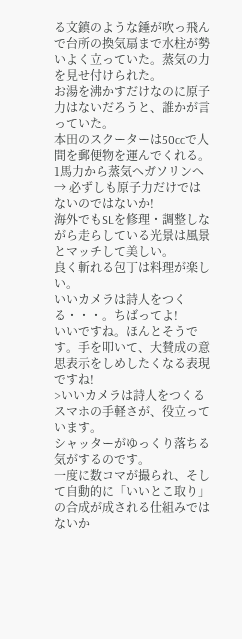る文鎮のような錘が吹っ飛んで台所の換気扇まで水柱が勢いよく立っていた。蒸気の力を見せ付けられた。
お湯を沸かすだけなのに原子力はないだろうと、誰かが言っていた。
本田のスクーターは50ccで人間を郵便物を運んでくれる。
1馬力から蒸気へガソリンへ→ 必ずしも原子力だけではないのではないか!
海外でもSLを修理・調整しながら走らしている光景は風景とマッチして美しい。
良く斬れる包丁は料理が楽しい。
いいカメラは詩人をつくる・・・。ちばってよ!
いいですね。ほんとそうです。手を叩いて、大賛成の意思表示をしめしたくなる表現ですね!
>いいカメラは詩人をつくる
スマホの手軽さが、役立っています。
シャッターがゆっくり落ちる気がするのです。
一度に数コマが撮られ、そして自動的に「いいとこ取り」の合成が成される仕組みではないか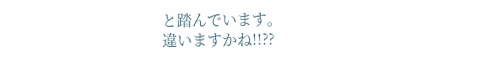と踏んでいます。
違いますかね!!??